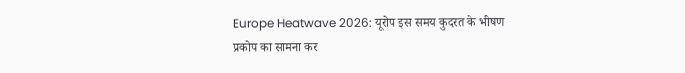Europe Heatwave 2026: यूरोप इस समय कुदरत के भीषण प्रकोप का सामना कर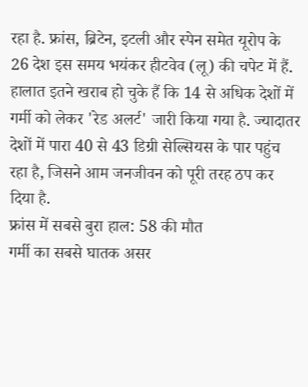रहा है. फ्रांस, ब्रिटेन, इटली और स्पेन समेत यूरोप के 26 देश इस समय भयंकर हीटवेव (लू) की चपेट में हैं. हालात इतने खराब हो चुके हैं कि 14 से अधिक देशों में गर्मी को लेकर 'रेड अलर्ट' जारी किया गया है. ज्यादातर देशों में पारा 40 से 43 डिग्री सेल्सियस के पार पहुंच रहा है, जिसने आम जनजीवन को पूरी तरह ठप कर दिया है.
फ्रांस में सबसे बुरा हाल: 58 की मौत
गर्मी का सबसे घातक असर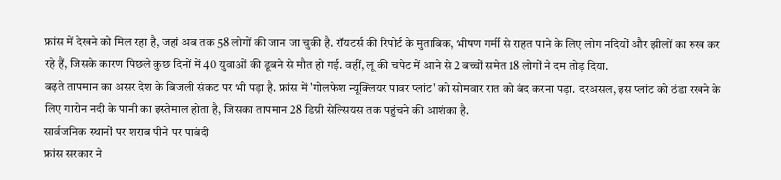फ्रांस में देखने को मिल रहा है, जहां अब तक 58 लोगों की जान जा चुकी है. रॉयटर्स की रिपोर्ट के मुताबिक, भीषण गर्मी से राहत पाने के लिए लोग नदियों और झीलों का रुख कर रहे हैं, जिसके कारण पिछले कुछ दिनों में 40 युवाओं की डूबने से मौत हो गई. वहीं, लू की चपेट में आने से 2 बच्चों समेत 18 लोगों ने दम तोड़ दिया.
बढ़ते तापमान का असर देश के बिजली संकट पर भी पड़ा है. फ्रांस में 'गोलफेश न्यूक्लियर पावर प्लांट' को सोमवार रात को बंद करना पड़ा. दरअसल, इस प्लांट को ठंडा रखने के लिए गारोन नदी के पानी का इस्तेमाल होता है, जिसका तापमान 28 डिग्री सेल्सियस तक पहुंचने की आशंका है.
सार्वजनिक स्थानों पर शराब पीने पर पाबंदी
फ्रांस सरकार ने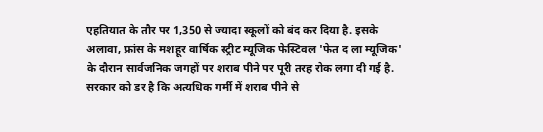एहतियात के तौर पर 1,350 से ज्यादा स्कूलों को बंद कर दिया है. इसके अलावा, फ्रांस के मशहूर वार्षिक स्ट्रीट म्यूजिक फेस्टिवल 'फेत द ला म्यूजिक' के दौरान सार्वजनिक जगहों पर शराब पीने पर पूरी तरह रोक लगा दी गई है. सरकार को डर है कि अत्यधिक गर्मी में शराब पीने से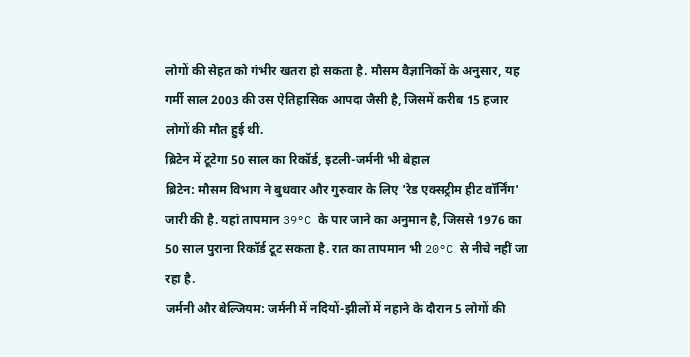लोगों की सेहत को गंभीर खतरा हो सकता है. मौसम वैज्ञानिकों के अनुसार, यह गर्मी साल 2003 की उस ऐतिहासिक आपदा जैसी है, जिसमें करीब 15 हजार लोगों की मौत हुई थी.
ब्रिटेन में टूटेगा 50 साल का रिकॉर्ड, इटली-जर्मनी भी बेहाल
ब्रिटेन: मौसम विभाग ने बुधवार और गुरुवार के लिए 'रेड एक्सट्रीम हीट वॉर्निंग' जारी की है. यहां तापमान 39°C के पार जाने का अनुमान है, जिससे 1976 का 50 साल पुराना रिकॉर्ड टूट सकता है. रात का तापमान भी 20°C से नीचे नहीं जा रहा है.
जर्मनी और बेल्जियम: जर्मनी में नदियों-झीलों में नहाने के दौरान 5 लोगों की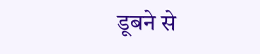डूबने से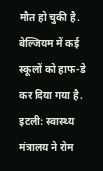मौत हो चुकी है. बेल्जियम में कई स्कूलों को हाफ-डे कर दिया गया है.
इटली: स्वास्थ्य मंत्रालय ने रोम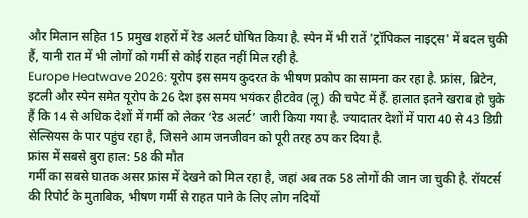और मिलान सहित 15 प्रमुख शहरों में रेड अलर्ट घोषित किया है. स्पेन में भी रातें 'ट्रॉपिकल नाइट्स' में बदल चुकी हैं, यानी रात में भी लोगों को गर्मी से कोई राहत नहीं मिल रही है.
Europe Heatwave 2026: यूरोप इस समय कुदरत के भीषण प्रकोप का सामना कर रहा है. फ्रांस, ब्रिटेन, इटली और स्पेन समेत यूरोप के 26 देश इस समय भयंकर हीटवेव (लू) की चपेट में हैं. हालात इतने खराब हो चुके हैं कि 14 से अधिक देशों में गर्मी को लेकर ‘रेड अलर्ट’ जारी किया गया है. ज्यादातर देशों में पारा 40 से 43 डिग्री सेल्सियस के पार पहुंच रहा है, जिसने आम जनजीवन को पूरी तरह ठप कर दिया है.
फ्रांस में सबसे बुरा हाल: 58 की मौत
गर्मी का सबसे घातक असर फ्रांस में देखने को मिल रहा है, जहां अब तक 58 लोगों की जान जा चुकी है. रॉयटर्स की रिपोर्ट के मुताबिक, भीषण गर्मी से राहत पाने के लिए लोग नदियों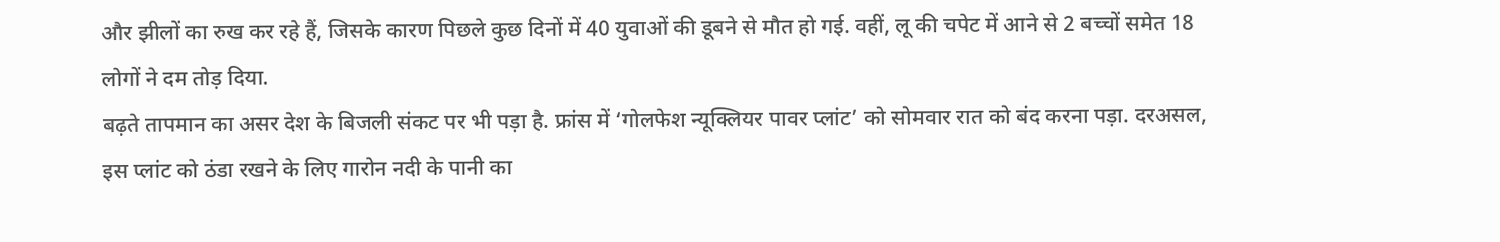और झीलों का रुख कर रहे हैं, जिसके कारण पिछले कुछ दिनों में 40 युवाओं की डूबने से मौत हो गई. वहीं, लू की चपेट में आने से 2 बच्चों समेत 18 लोगों ने दम तोड़ दिया.
बढ़ते तापमान का असर देश के बिजली संकट पर भी पड़ा है. फ्रांस में ‘गोलफेश न्यूक्लियर पावर प्लांट’ को सोमवार रात को बंद करना पड़ा. दरअसल, इस प्लांट को ठंडा रखने के लिए गारोन नदी के पानी का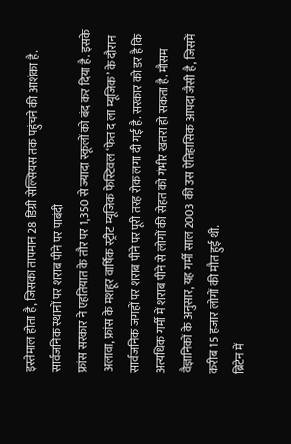इस्तेमाल होता है, जिसका तापमान 28 डिग्री सेल्सियस तक पहुंचने की आशंका है.
सार्वजनिक स्थानों पर शराब पीने पर पाबंदी
फ्रांस सरकार ने एहतियात के तौर पर 1,350 से ज्यादा स्कूलों को बंद कर दिया है. इसके अलावा, फ्रांस के मशहूर वार्षिक स्ट्रीट म्यूजिक फेस्टिवल ‘फेत द ला म्यूजिक’ के दौरान सार्वजनिक जगहों पर शराब पीने पर पूरी तरह रोक लगा दी गई है. सरकार को डर है कि अत्यधिक गर्मी में शराब पीने से लोगों की सेहत को गंभीर खतरा हो सकता है. मौसम वैज्ञानिकों के अनुसार, यह गर्मी साल 2003 की उस ऐतिहासिक आपदा जैसी है, जिसमें करीब 15 हजार लोगों की मौत हुई थी.
ब्रिटेन में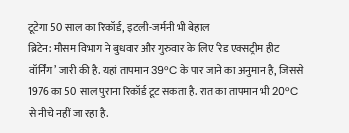टूटेगा 50 साल का रिकॉर्ड, इटली-जर्मनी भी बेहाल
ब्रिटेन: मौसम विभाग ने बुधवार और गुरुवार के लिए ‘रेड एक्सट्रीम हीट वॉर्निंग’ जारी की है. यहां तापमान 39°C के पार जाने का अनुमान है, जिससे 1976 का 50 साल पुराना रिकॉर्ड टूट सकता है. रात का तापमान भी 20°C से नीचे नहीं जा रहा है.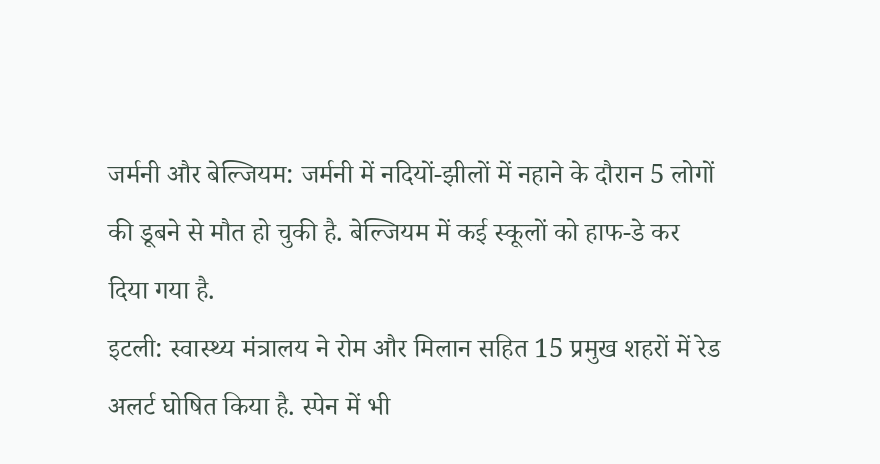जर्मनी और बेल्जियम: जर्मनी में नदियों-झीलों में नहाने के दौरान 5 लोगों की डूबने से मौत हो चुकी है. बेल्जियम में कई स्कूलों को हाफ-डे कर दिया गया है.
इटली: स्वास्थ्य मंत्रालय ने रोम और मिलान सहित 15 प्रमुख शहरों में रेड अलर्ट घोषित किया है. स्पेन में भी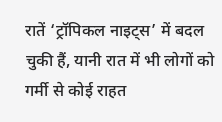रातें ‘ट्रॉपिकल नाइट्स’ में बदल चुकी हैं, यानी रात में भी लोगों को गर्मी से कोई राहत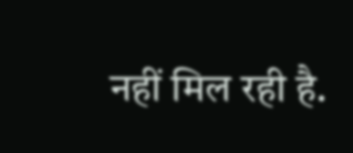नहीं मिल रही है.